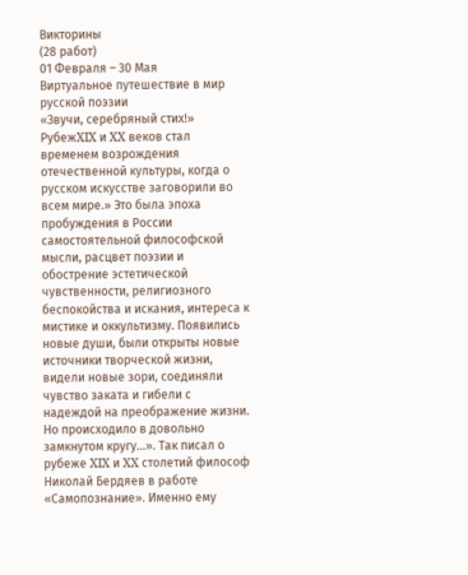Викторины
(28 работ)
01 Февраля – 30 Мая
Виртуальное путешествие в мир русской поэзии
«Звучи, серебряный стих!»
РубежXIX и XX веков стал временем возрождения отечественной культуры, когда о русском искусстве заговорили во всем мире.» Это была эпоха пробуждения в России самостоятельной философской мысли, расцвет поэзии и обострение эстетической чувственности, религиозного беспокойства и искания, интереса к мистике и оккультизму. Появились новые души, были открыты новые источники творческой жизни, видели новые зори, соединяли чувство заката и гибели с надеждой на преображение жизни. Но происходило в довольно замкнутом кругу…». Так писал о рубеже XIX и XX столетий философ Николай Бердяев в работе «Самопознание». Именно ему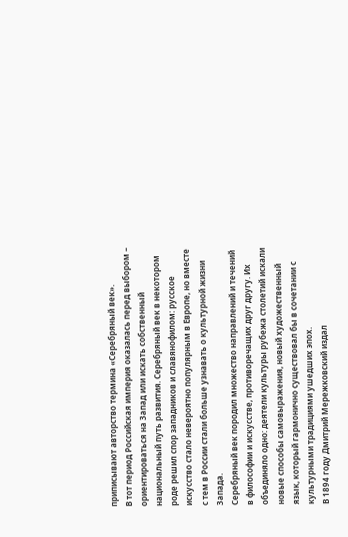приписывают авторство термина «Серебряный век».
В тот период Российская империя оказалась перед выбором – ориентироваться на Запад или искать собственный национальный путь развития. Серебряный век в некотором роде решил спор западников и славянофилом: русское искусство стало невероятно популярным в Европе, но вместе с тем в России стали больше узнавать о культурной жизни Запада.
Серебряный век породил множество направлений и течений в философии и искусстве, противоречащих друг другу. Их объединяло одно: деятели культуры рубежа столетий искали новые способы самовыражения, новый художественный язык, который гармонично существовал бы в сочетании с культурными традициями ушедших эпох.
В 1894 году Дмитрий Мережковский издал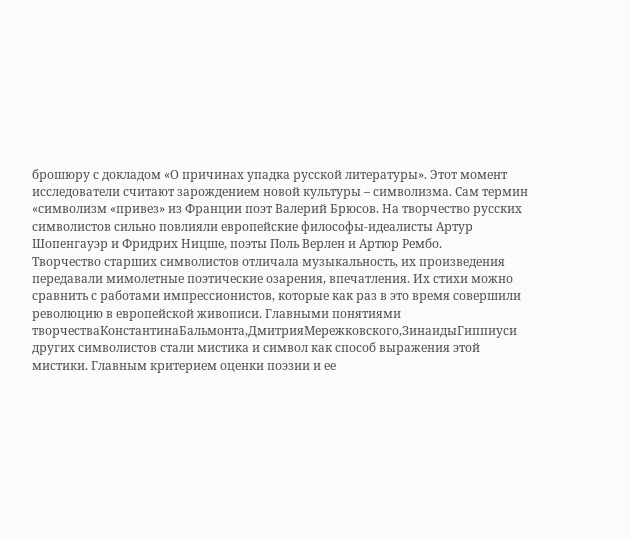брошюру с докладом «О причинах упадка русской литературы». Этот момент исследователи считают зарождением новой культуры – символизма. Сам термин «символизм «привез» из Франции поэт Валерий Брюсов. На творчество русских символистов сильно повлияли европейские философы-идеалисты Артур Шопенгауэр и Фридрих Ницше, поэты Поль Верлен и Артюр Рембо.
Творчество старших символистов отличала музыкальность, их произведения передавали мимолетные поэтические озарения, впечатления. Их стихи можно сравнить с работами импрессионистов, которые как раз в это время совершили революцию в европейской живописи. Главными понятиями творчестваКонстантинаБальмонта,ДмитрияМережковского,ЗинаидыГиппиуси других символистов стали мистика и символ как способ выражения этой мистики. Главным критерием оценки поэзии и ее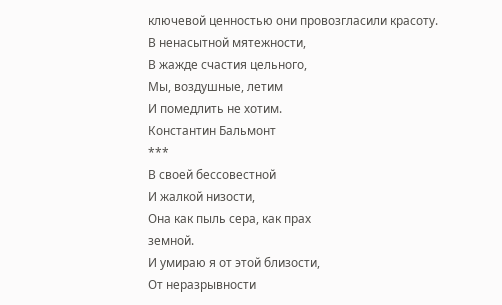ключевой ценностью они провозгласили красоту.
В ненасытной мятежности,
В жажде счастия цельного,
Мы, воздушные, летим
И помедлить не хотим.
Константин Бальмонт
***
В своей бессовестной
И жалкой низости,
Она как пыль сера, как прах
земной.
И умираю я от этой близости,
От неразрывности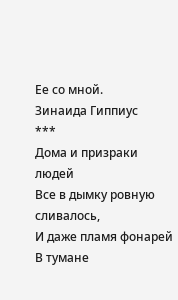Ее со мной.
Зинаида Гиппиус
***
Дома и призраки людей
Все в дымку ровную
сливалось,
И даже пламя фонарей
В тумане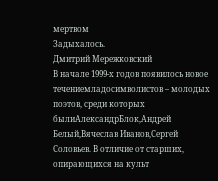мертвом
Задыхалось.
Дмитрий Мережковский
В начале 1999-х годов появилось новое течениемладосимволистов – молодых поэтов, среди которых былиАлександрБлок,Андрей Белый,Вячеслав Иванов,Сергей Соловьев. В отличие от старших, опирающихся на культ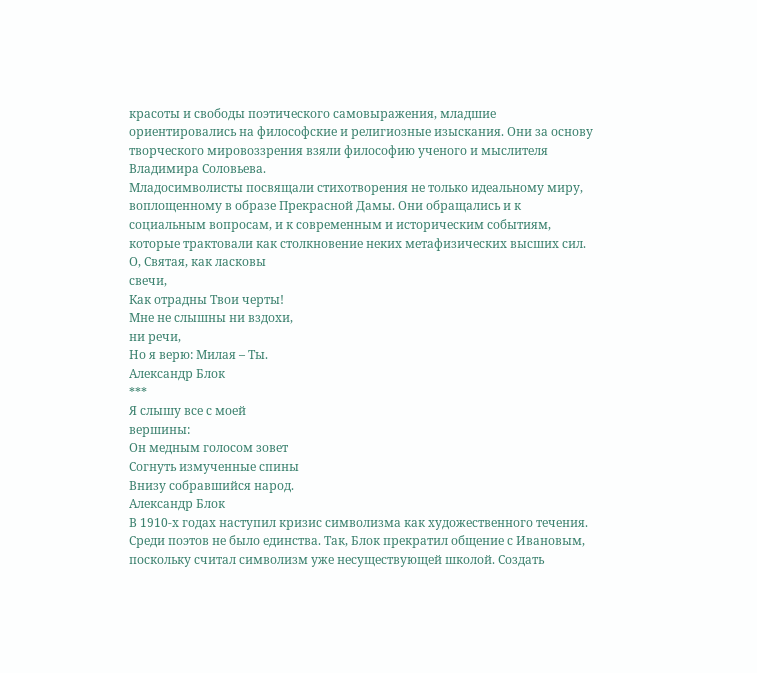красоты и свободы поэтического самовыражения, младшие ориентировались на философские и религиозные изыскания. Они за основу творческого мировоззрения взяли философию ученого и мыслителя Владимира Соловьева.
Младосимволисты посвящали стихотворения не только идеальному миру, воплощенному в образе Прекрасной Дамы. Они обращались и к социальным вопросам, и к современным и историческим событиям, которые трактовали как столкновение неких метафизических высших сил.
О, Святая, как ласковы
свечи,
Как отрадны Твои черты!
Мне не слышны ни вздохи,
ни речи,
Но я верю: Милая – Ты.
Александр Блок
***
Я слышу все с моей
вершины:
Он медным голосом зовет
Согнуть измученные спины
Внизу собравшийся народ.
Александр Блок
В 1910-х годах наступил кризис символизма как художественного течения. Среди поэтов не было единства. Так, Блок прекратил общение с Ивановым, поскольку считал символизм уже несуществующей школой. Создать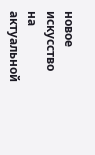новое искусство на актуальной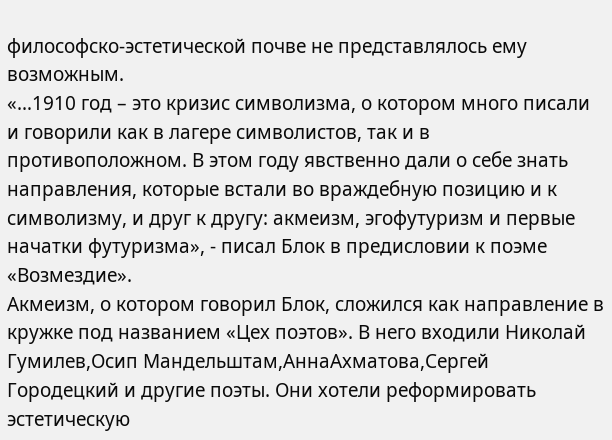философско-эстетической почве не представлялось ему возможным.
«…1910 год – это кризис символизма, о котором много писали и говорили как в лагере символистов, так и в противоположном. В этом году явственно дали о себе знать направления, которые встали во враждебную позицию и к символизму, и друг к другу: акмеизм, эгофутуризм и первые начатки футуризма», - писал Блок в предисловии к поэме «Возмездие».
Акмеизм, о котором говорил Блок, сложился как направление в кружке под названием «Цех поэтов». В него входили Николай Гумилев,Осип Мандельштам,АннаАхматова,Сергей Городецкий и другие поэты. Они хотели реформировать эстетическую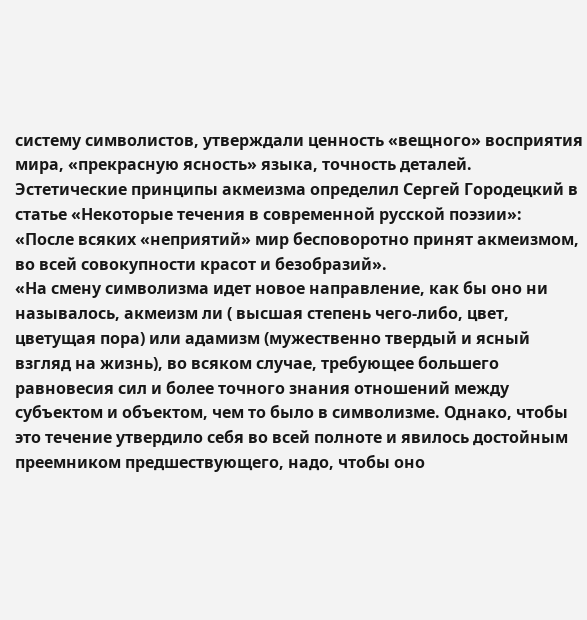систему символистов, утверждали ценность «вещного» восприятия мира, «прекрасную ясность» языка, точность деталей. Эстетические принципы акмеизма определил Сергей Городецкий в статье «Некоторые течения в современной русской поэзии»: «После всяких «неприятий» мир бесповоротно принят акмеизмом, во всей совокупности красот и безобразий».
«На смену символизма идет новое направление, как бы оно ни называлось, акмеизм ли ( высшая степень чего-либо, цвет, цветущая пора) или адамизм (мужественно твердый и ясный взгляд на жизнь), во всяком случае, требующее большего равновесия сил и более точного знания отношений между субъектом и объектом, чем то было в символизме. Однако, чтобы это течение утвердило себя во всей полноте и явилось достойным преемником предшествующего, надо, чтобы оно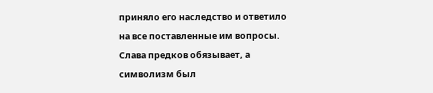приняло его наследство и ответило на все поставленные им вопросы. Слава предков обязывает, а символизм был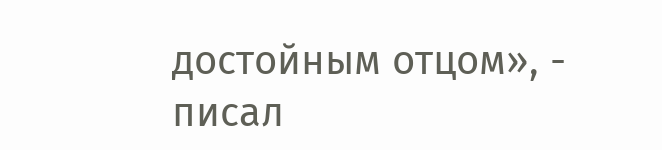достойным отцом», - писал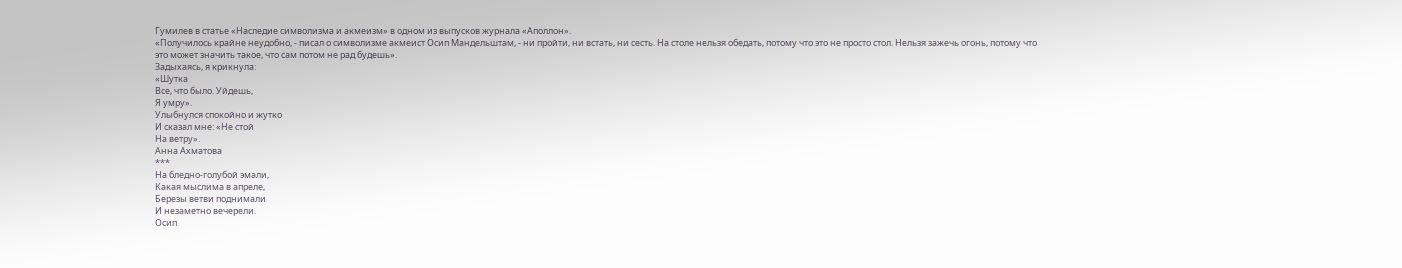Гумилев в статье «Наследие символизма и акмеизм» в одном из выпусков журнала «Аполлон».
«Получилось крайне неудобно, - писал о символизме акмеист Осип Мандельштам, - ни пройти, ни встать, ни сесть. На столе нельзя обедать, потому что это не просто стол. Нельзя зажечь огонь, потому что это может значить такое, что сам потом не рад будешь».
Задыхаясь, я крикнула:
«Шутка
Все, что было. Уйдешь,
Я умру».
Улыбнулся спокойно и жутко
И сказал мне: «Не стой
На ветру».
Анна Ахматова
***
На бледно-голубой эмали,
Какая мыслима в апреле,
Березы ветви поднимали
И незаметно вечерели.
Осип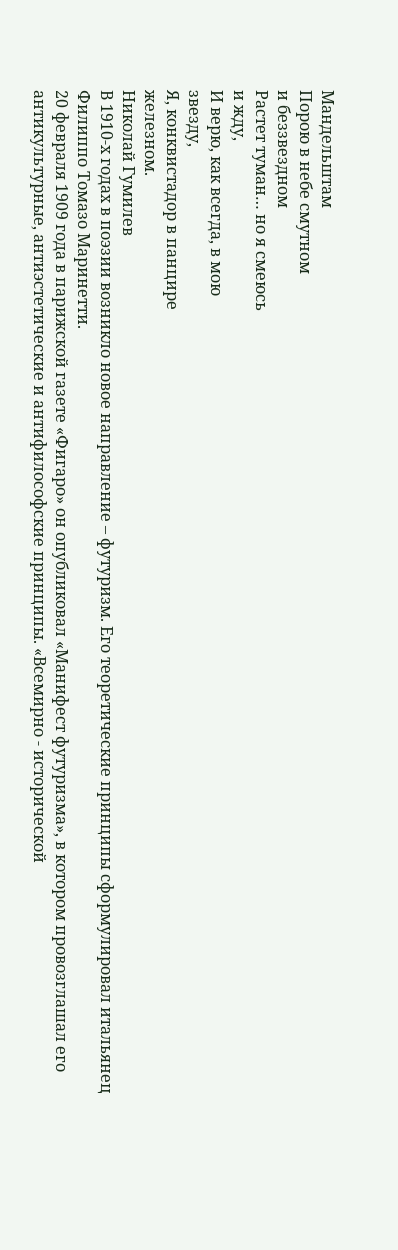Мандельштам
Порою в небе смутном
и беззвездном
Растет туман… но я смеюсь
и жду,
И верю, как всегда, в мою
звезду,
Я, конквистадор в панцире
железном.
Николай Гумилев
В 1910-х годах в поэзии возникло новое направление – футуризм. Его теоретические принципы сформулировал итальянец Филиппо Томазо Маринетти.
20 февраля 1909 года в парижской газете «Фигаро» он опубликовал «Манифест футуризма», в котором провозглашал его антикультурные, антиэстетические и антифилософские принципы. «Всемирно - исторической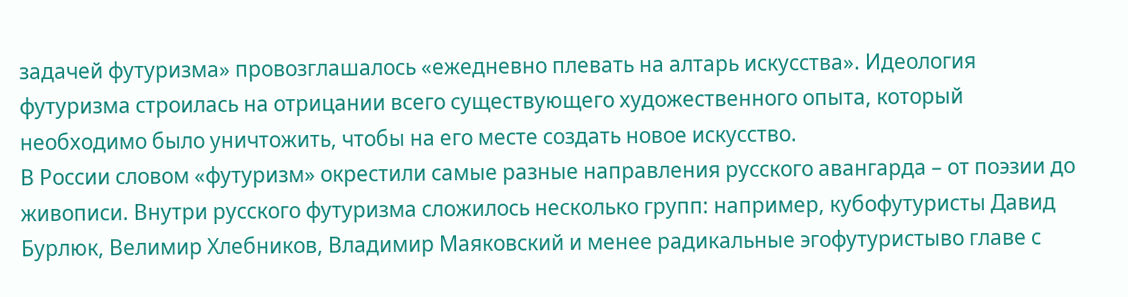задачей футуризма» провозглашалось «ежедневно плевать на алтарь искусства». Идеология футуризма строилась на отрицании всего существующего художественного опыта, который необходимо было уничтожить, чтобы на его месте создать новое искусство.
В России словом «футуризм» окрестили самые разные направления русского авангарда – от поэзии до живописи. Внутри русского футуризма сложилось несколько групп: например, кубофутуристы Давид Бурлюк, Велимир Хлебников, Владимир Маяковский и менее радикальные эгофутуристыво главе с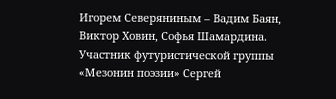Игорем Северяниным – Вадим Баян, Виктор Ховин, Софья Шамардина.
Участник футуристической группы «Мезонин поэзии» Сергей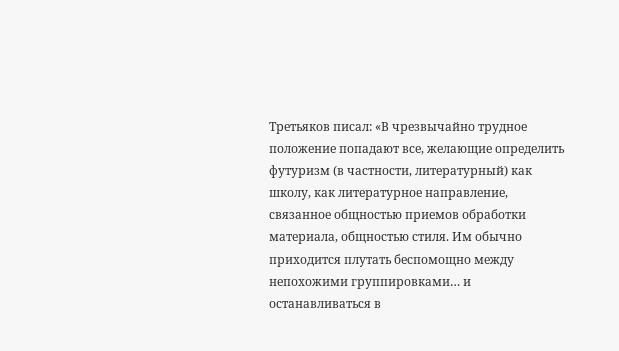Третьяков писал: «В чрезвычайно трудное положение попадают все, желающие определить футуризм (в частности, литературный) как школу, как литературное направление, связанное общностью приемов обработки материала, общностью стиля. Им обычно приходится плутать беспомощно между непохожими группировками… и останавливаться в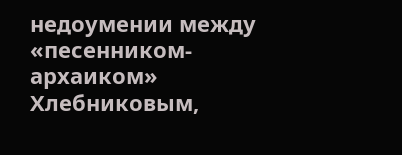недоумении между «песенником-архаиком» Хлебниковым,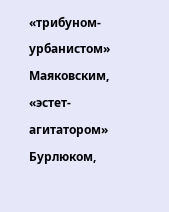«трибуном-урбанистом» Маяковским, «эстет-агитатором» Бурлюком,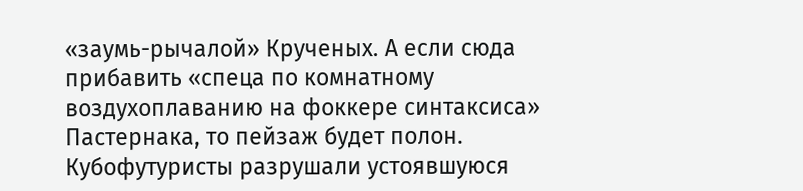«заумь-рычалой» Крученых. А если сюда прибавить «спеца по комнатному воздухоплаванию на фоккере синтаксиса» Пастернака, то пейзаж будет полон.
Кубофутуристы разрушали устоявшуюся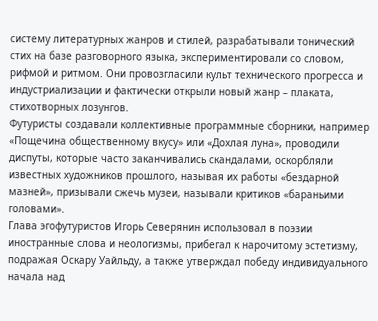систему литературных жанров и стилей, разрабатывали тонический стих на базе разговорного языка, экспериментировали со словом, рифмой и ритмом. Они провозгласили культ технического прогресса и индустриализации и фактически открыли новый жанр – плаката, стихотворных лозунгов.
Футуристы создавали коллективные программные сборники, например «Пощечина общественному вкусу» или «Дохлая луна», проводили диспуты, которые часто заканчивались скандалами, оскорбляли известных художников прошлого, называя их работы «бездарной мазней», призывали сжечь музеи, называли критиков «бараньими головами».
Глава эгофутуристов Игорь Северянин использовал в поэзии иностранные слова и неологизмы, прибегал к нарочитому эстетизму, подражая Оскару Уайльду, а также утверждал победу индивидуального начала над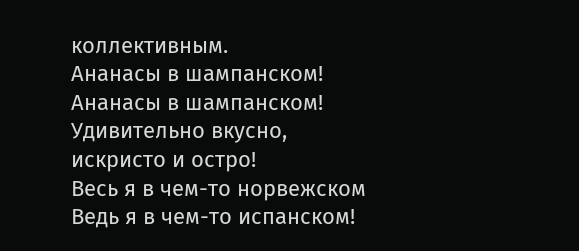коллективным.
Ананасы в шампанском!
Ананасы в шампанском!
Удивительно вкусно,
искристо и остро!
Весь я в чем-то норвежском
Ведь я в чем-то испанском!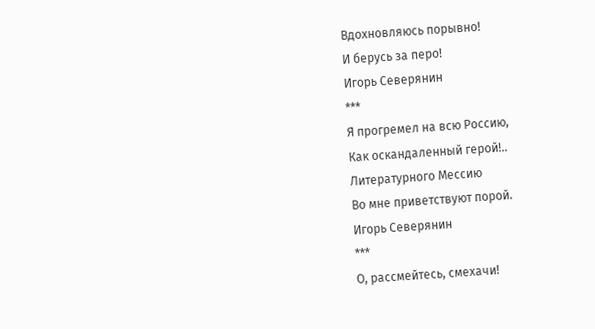Вдохновляюсь порывно!
И берусь за перо!
Игорь Северянин
***
Я прогремел на всю Россию,
Как оскандаленный герой!..
Литературного Мессию
Во мне приветствуют порой.
Игорь Северянин
***
О, рассмейтесь, смехачи!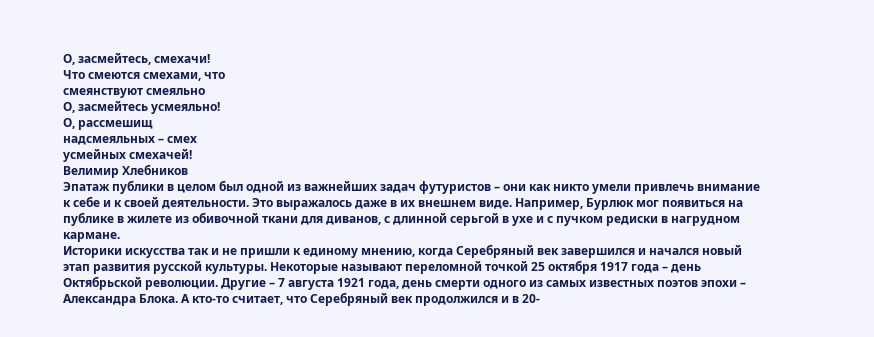О, засмейтесь, смехачи!
Что смеются смехами, что
смеянствуют смеяльно
О, засмейтесь усмеяльно!
О, рассмешищ
надсмеяльных – смех
усмейных смехачей!
Велимир Хлебников
Эпатаж публики в целом был одной из важнейших задач футуристов – они как никто умели привлечь внимание к себе и к своей деятельности. Это выражалось даже в их внешнем виде. Например, Бурлюк мог появиться на публике в жилете из обивочной ткани для диванов, с длинной серьгой в ухе и с пучком редиски в нагрудном кармане.
Историки искусства так и не пришли к единому мнению, когда Серебряный век завершился и начался новый этап развития русской культуры. Некоторые называют переломной точкой 25 октября 1917 года – день Октябрьской революции. Другие – 7 августа 1921 года, день смерти одного из самых известных поэтов эпохи – Александра Блока. А кто-то считает, что Серебряный век продолжился и в 20-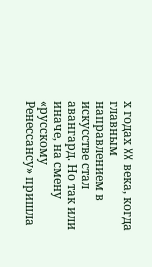х годах XX века, когда главным направлением в искусстве стал авангард. Но так или иначе, на смену «русскому Ренессансу» пришла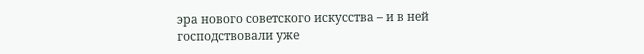эра нового советского искусства – и в ней господствовали уже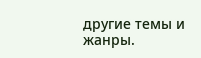другие темы и жанры.